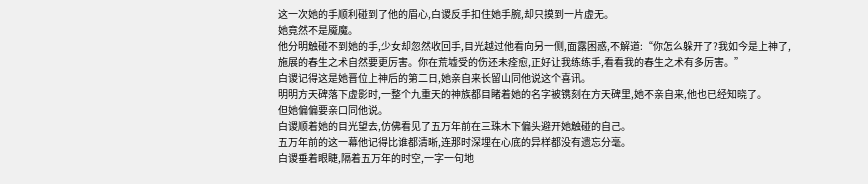这一次她的手顺利碰到了他的眉心,白谡反手扣住她手腕,却只摸到一片虚无。
她竟然不是魇魔。
他分明触碰不到她的手,少女却忽然收回手,目光越过他看向另一侧,面露困惑,不解道:“你怎么躲开了?我如今是上神了,施展的春生之术自然要更厉害。你在荒墟受的伤还未痊愈,正好让我练练手,看看我的春生之术有多厉害。”
白谡记得这是她晋位上神后的第二日,她亲自来长留山同他说这个喜讯。
明明方天碑落下虚影时,一整个九重天的神族都目睹着她的名字被镌刻在方天碑里,她不亲自来,他也已经知晓了。
但她偏偏要亲口同他说。
白谡顺着她的目光望去,仿佛看见了五万年前在三珠木下偏头避开她触碰的自己。
五万年前的这一幕他记得比谁都清晰,连那时深埋在心底的异样都没有遗忘分毫。
白谡垂着眼睫,隔着五万年的时空,一字一句地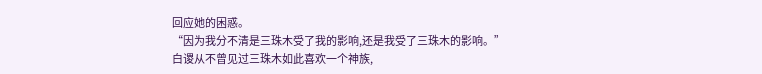回应她的困惑。
“因为我分不清是三珠木受了我的影响,还是我受了三珠木的影响。”
白谡从不曾见过三珠木如此喜欢一个神族,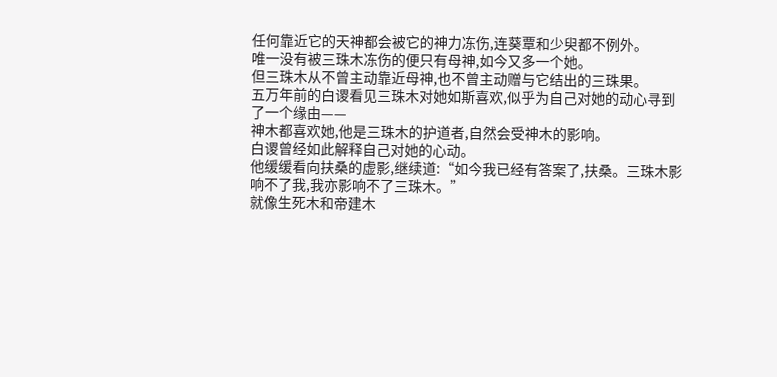任何靠近它的天神都会被它的神力冻伤,连葵覃和少臾都不例外。
唯一没有被三珠木冻伤的便只有母神,如今又多一个她。
但三珠木从不曾主动靠近母神,也不曾主动赠与它结出的三珠果。
五万年前的白谡看见三珠木对她如斯喜欢,似乎为自己对她的动心寻到了一个缘由——
神木都喜欢她,他是三珠木的护道者,自然会受神木的影响。
白谡曾经如此解释自己对她的心动。
他缓缓看向扶桑的虚影,继续道:“如今我已经有答案了,扶桑。三珠木影响不了我,我亦影响不了三珠木。”
就像生死木和帝建木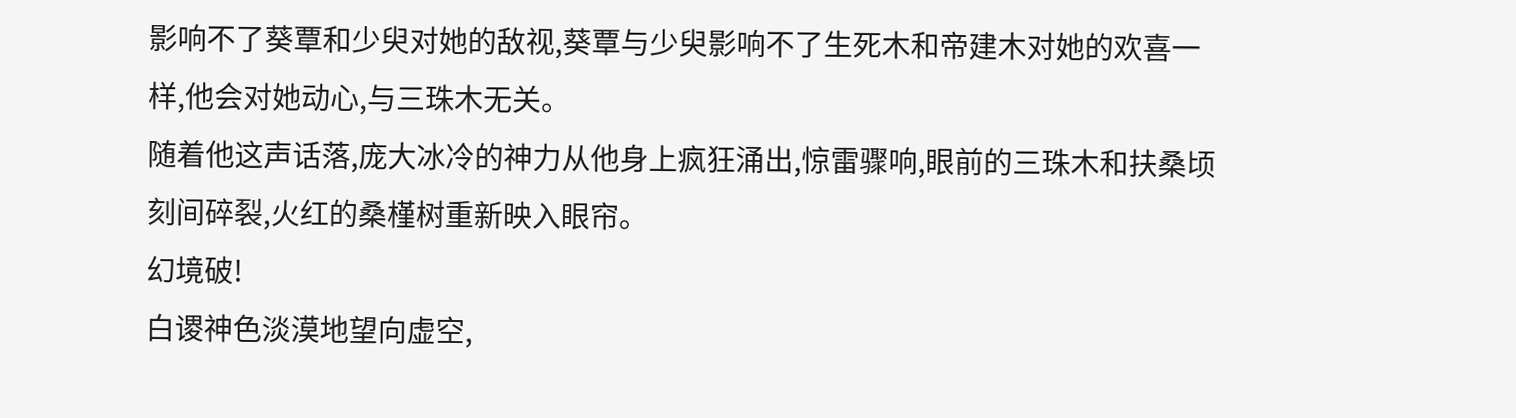影响不了葵覃和少臾对她的敌视,葵覃与少臾影响不了生死木和帝建木对她的欢喜一样,他会对她动心,与三珠木无关。
随着他这声话落,庞大冰冷的神力从他身上疯狂涌出,惊雷骤响,眼前的三珠木和扶桑顷刻间碎裂,火红的桑槿树重新映入眼帘。
幻境破!
白谡神色淡漠地望向虚空,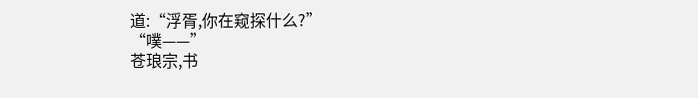道:“浮胥,你在窥探什么?”
“噗——”
苍琅宗,书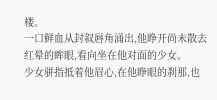楼。
一口鲜血从封叙唇角涌出,他睁开尚未散去红晕的眸眼,看向坐在他对面的少女。
少女骈指抵着他眉心,在他睁眼的刹那,也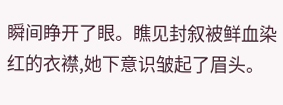瞬间睁开了眼。瞧见封叙被鲜血染红的衣襟,她下意识皱起了眉头。